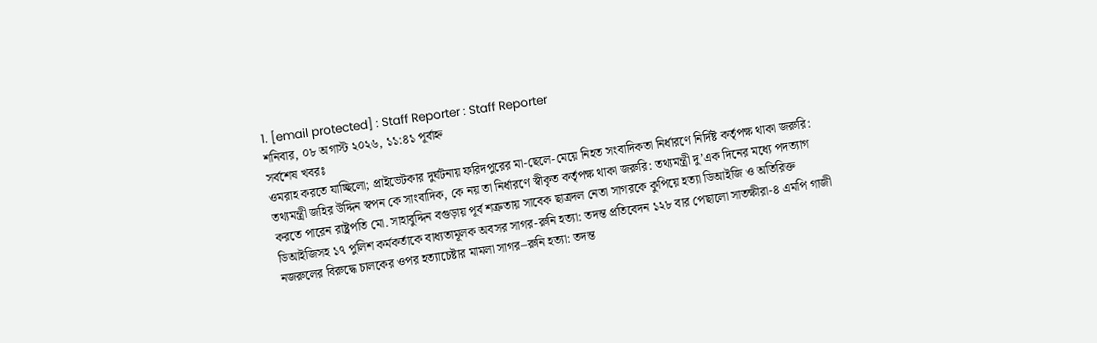1. [email protected] : Staff Reporter : Staff Reporter
শনিবার, ০৮ অগাস্ট ২০২৬, ১১:৪১ পূর্বাহ্ন
সর্বশেষ খবরঃ
ওমরাহ করতে যাচ্ছিলো; প্রাইভেটকার দুর্ঘটনায় ফরিদপুরের মা-ছেলে-মেয়ে নিহত সংবাদিকতা নির্ধারণে নির্দিষ্ট কর্তৃপক্ষ থাকা জরুরি: তথ্যমন্ত্রী জহির উদ্দিন স্বপন কে সাংবাদিক, কে নয় তা নির্ধারণে স্বীকৃত কর্তৃপক্ষ থাকা জরুরি: তথ্যমন্ত্রী দু’এক দিনের মধ্যে পদত্যাগ করতে পারেন রাষ্ট্রপতি মো. সাহাবুদ্দিন বগুড়ায় পূর্ব শত্রুতায় সাবেক ছাত্রদল নেতা সাগরকে কুপিয়ে হত্যা ডিআইজি ও অতিরিক্ত ডিআইজিসহ ১৭ পুলিশ কর্মকর্তাকে বাধ্যতামূলক অবসর সাগর-রুনি হত্যা: তদন্ত প্রতিবেদন ১২৮ বার পেছালো সাতক্ষীরা-৪ এমপি গাজী নজরুলের বিরুদ্ধে চালকের ওপর হত্যাচেষ্টার মামলা সাগর–রুনি হত্যা: তদন্ত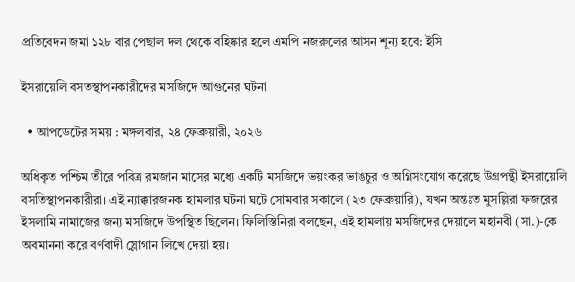প্রতিবেদন জমা ১২৮ বার পেছাল দল থেকে বহিষ্কার হলে এমপি নজরুলের আসন শূন্য হবে: ইসি

ইসরায়েলি বসতস্থাপনকারীদের মসজিদে আগুনের ঘটনা

  • আপডেটের সময় : মঙ্গলবার, ২৪ ফেব্রুয়ারী, ২০২৬

অধিকৃত পশ্চিম তীরে পবিত্র রমজান মাসের মধ্যে একটি মসজিদে ভয়ংকর ভাঙচুর ও অগ্নিসংযোগ করেছে উগ্রপন্থী ইসরায়েলি বসতিস্থাপনকারীরা। এই ন্যাক্কারজনক হামলার ঘটনা ঘটে সোমবার সকালে (২৩ ফেব্রুয়ারি), যখন অন্তঃত মুসল্লিরা ফজরের ইসলামি নামাজের জন্য মসজিদে উপস্থিত ছিলেন। ফিলিস্তিনিরা বলছেন, এই হামলায় মসজিদের দেয়ালে মহানবী (সা.)-কে অবমাননা করে বর্ণবাদী স্লোগান লিখে দেয়া হয়।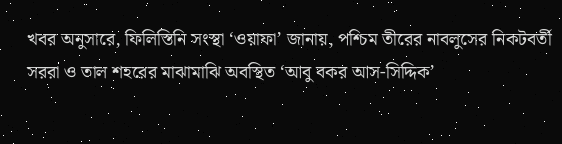খবর অনুসারে, ফিলিস্তিনি সংস্থা ‘ওয়াফা’ জানায়, পশ্চিম তীরের নাবলুসের নিকটবর্তী সররা ও তাল শহরের মাঝামাঝি অবস্থিত ‘আবু বকর আস-সিদ্দিক’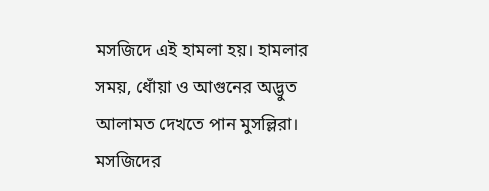মসজিদে এই হামলা হয়। হামলার সময়, ধোঁয়া ও আগুনের অদ্ভুত আলামত দেখতে পান মুসল্লিরা। মসজিদের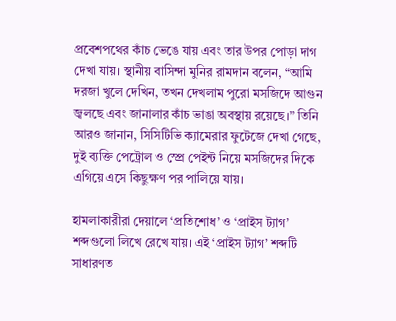প্রবেশপথের কাঁচ ভেঙে যায় এবং তার উপর পোড়া দাগ দেখা যায়। স্থানীয় বাসিন্দা মুনির রামদান বলেন, “আমি দরজা খুলে দেখিন, তখন দেখলাম পুরো মসজিদে আগুন জ্বলছে এবং জানালার কাঁচ ভাঙা অবস্থায় রয়েছে।” তিনি আরও জানান, সিসিটিভি ক্যামেরার ফুটেজে দেখা গেছে, দুই ব্যক্তি পেট্রোল ও স্প্রে পেইন্ট নিয়ে মসজিদের দিকে এগিয়ে এসে কিছুক্ষণ পর পালিয়ে যায়।

হামলাকারীরা দেয়ালে ‘প্রতিশোধ’ ও ‘প্রাইস ট্যাগ’ শব্দগুলো লিখে রেখে যায়। এই ‘প্রাইস ট্যাগ’ শব্দটি সাধারণত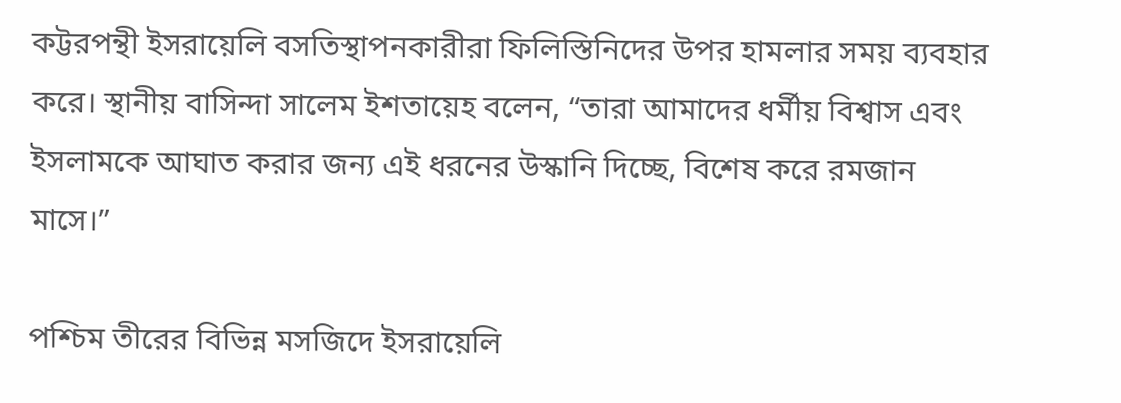কট্টরপন্থী ইসরায়েলি বসতিস্থাপনকারীরা ফিলিস্তিনিদের উপর হামলার সময় ব্যবহার করে। স্থানীয় বাসিন্দা সালেম ইশতায়েহ বলেন, “তারা আমাদের ধর্মীয় বিশ্বাস এবং ইসলামকে আঘাত করার জন্য এই ধরনের উস্কানি দিচ্ছে, বিশেষ করে রমজান মাসে।”

পশ্চিম তীরের বিভিন্ন মসজিদে ইসরায়েলি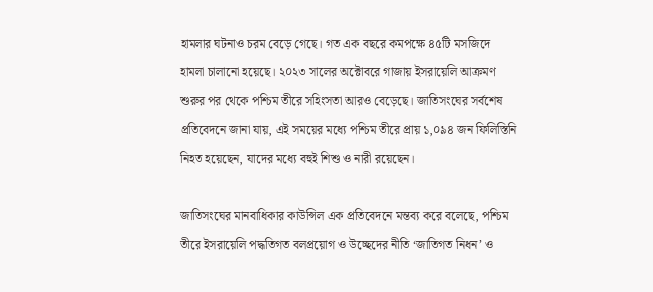হামলার ঘটনাও চরম বেড়ে গেছে। গত এক বছরে কমপক্ষে ৪৫টি মসজিদে হামলা চালানো হয়েছে। ২০২৩ সালের অক্টোবরে গাজায় ইসরায়েলি আক্রমণ শুরুর পর থেকে পশ্চিম তীরে সহিংসতা আরও বেড়েছে। জাতিসংঘের সর্বশেষ প্রতিবেদনে জানা যায়, এই সময়ের মধ্যে পশ্চিম তীরে প্রায় ১,০৯৪ জন ফিলিস্তিনি নিহত হয়েছেন, যাদের মধ্যে বহুই শিশু ও নারী রয়েছেন।

জাতিসংঘের মানবাধিকার কাউন্সিল এক প্রতিবেদনে মন্তব্য করে বলেছে, পশ্চিম তীরে ইসরায়েলি পদ্ধতিগত বলপ্রয়োগ ও উচ্ছেদের নীতি ‘জাতিগত নিধন’ ও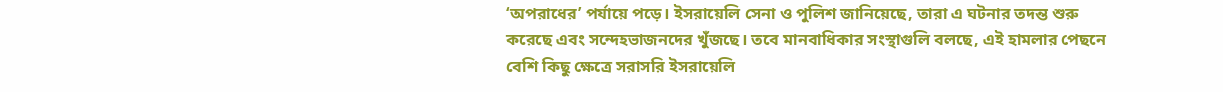‘অপরাধের’ পর্যায়ে পড়ে। ইসরায়েলি সেনা ও পুলিশ জানিয়েছে, তারা এ ঘটনার তদন্ত শুরু করেছে এবং সন্দেহভাজনদের খুঁজছে। তবে মানবাধিকার সংস্থাগুলি বলছে, এই হামলার পেছনে বেশি কিছু ক্ষেত্রে সরাসরি ইসরায়েলি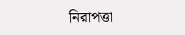নিরাপত্তা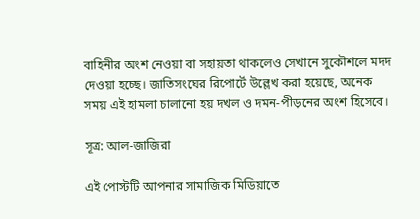বাহিনীর অংশ নেওয়া বা সহায়তা থাকলেও সেখানে সুকৌশলে মদদ দেওয়া হচ্ছে। জাতিসংঘের রিপোর্টে উল্লেখ করা হয়েছে, অনেক সময় এই হামলা চালানো হয় দখল ও দমন-পীড়নের অংশ হিসেবে।

সূত্র: আল-জাজিরা

এই পোস্টটি আপনার সামাজিক মিডিয়াতে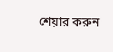শেয়ার করুন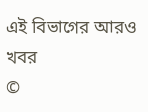এই বিভাগের আরও খবর
©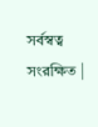সর্বস্বত্ব সংরক্ষিত |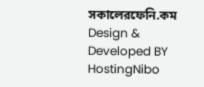সকালেরফেনি.কম
Design & Developed BY HostingNibo